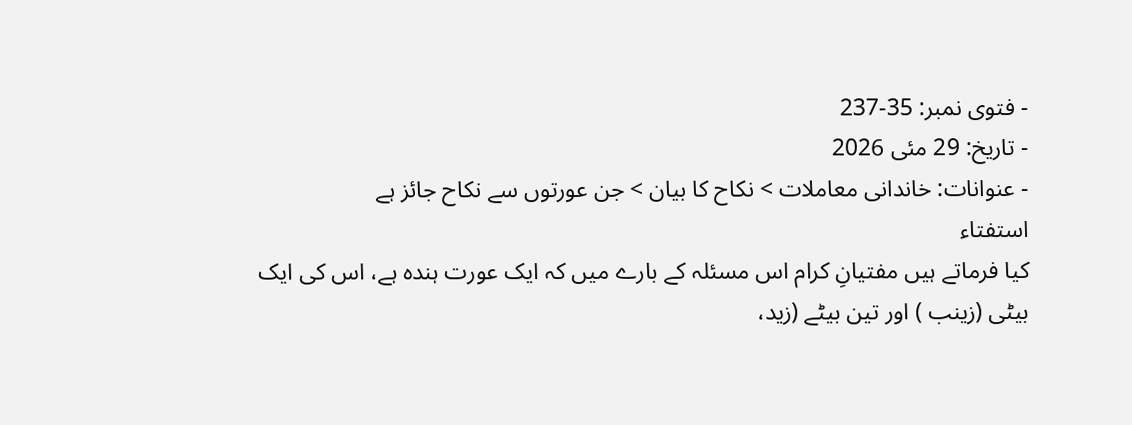- فتوی نمبر: 35-237
- تاریخ: 29 مئی 2026
- عنوانات: خاندانی معاملات > نکاح کا بیان > جن عورتوں سے نکاح جائز ہے
استفتاء
کیا فرماتے ہیں مفتیانِ کرام اس مسئلہ کے بارے میں کہ ایک عورت ہندہ ہے، اس کی ایک بیٹی (زینب ) اور تین بیٹے (زید،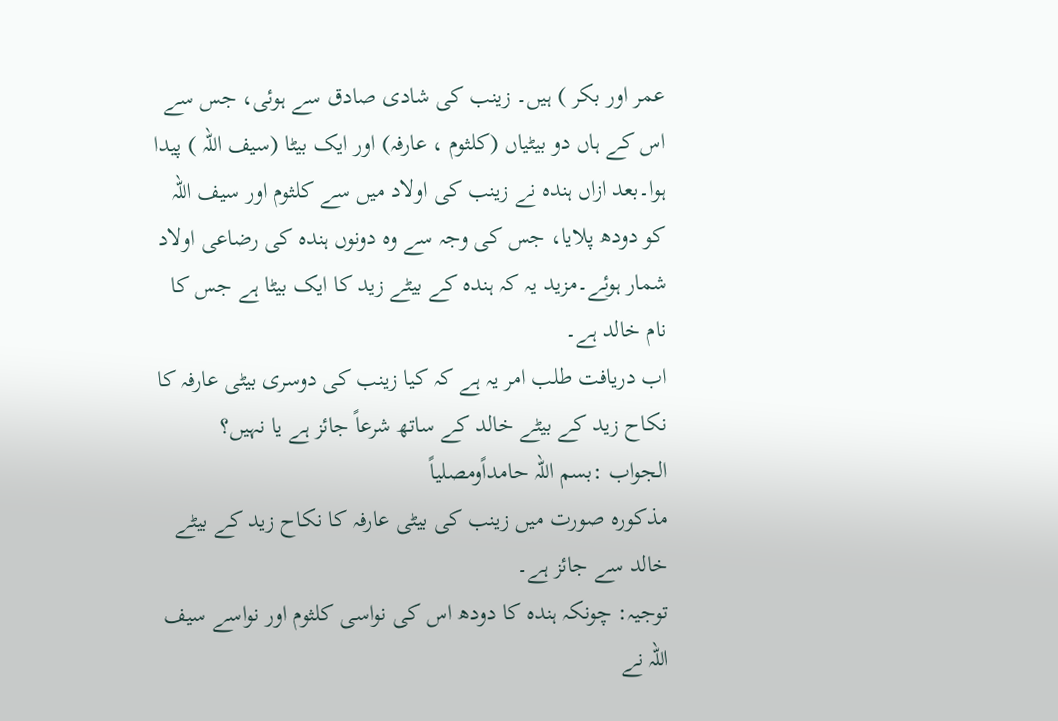عمر اور بکر ) ہیں۔ زینب کی شادی صادق سے ہوئی، جس سے اس کے ہاں دو بیٹیاں (کلثوم ، عارفہ) اور ایک بیٹا (سیف اللہ ) پیدا ہوا۔بعد ازاں ہندہ نے زینب کی اولاد میں سے کلثوم اور سیف اللہ کو دودھ پلایا، جس کی وجہ سے وہ دونوں ہندہ کی رضاعی اولاد شمار ہوئے۔مزید یہ کہ ہندہ کے بیٹے زید کا ایک بیٹا ہے جس کا نام خالد ہے۔
اب دریافت طلب امر یہ ہے کہ کیا زینب کی دوسری بیٹی عارفہ کا نکاح زید کے بیٹے خالد کے ساتھ شرعاً جائز ہے یا نہیں؟
الجواب :بسم اللہ حامداًومصلیاً
مذکورہ صورت میں زینب کی بیٹی عارفہ کا نکاح زید کے بیٹے خالد سے جائز ہے۔
توجیہ: چونکہ ہندہ کا دودھ اس کی نواسی کلثوم اور نواسے سیف اللہ نے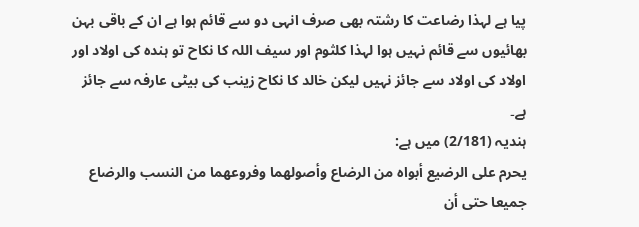پیا ہے لہذا رضاعت کا رشتہ بھی صرف انہی دو سے قائم ہوا ہے ان کے باقی بہن بھائیوں سے قائم نہیں ہوا لہذا کلثوم اور سیف اللہ کا نکاح تو ہندہ کی اولاد اور اولاد کی اولاد سے جائز نہیں لیکن خالد کا نکاح زینب کی بیٹی عارفہ سے جائز ہے۔
ہندیہ (2/181) میں ہے:
يحرم على الرضيع أبواه من الرضاع وأصولهما وفروعهما من النسب والرضاع جميعا حتى أن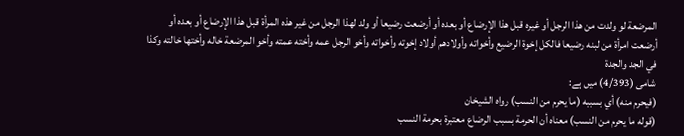المرضعة لو ولدت من هذا الرجل أو غيره قبل هذا الإرضاع أو بعده أو أرضعت رضيعا أو ولد لهذا الرجل من غير هذه المرأة قبل هذا الإرضاع أو بعده أو أرضعت امرأة من لبنه رضيعا فالكل إخوة الرضيع وأخواته وأولادهم أولاد إخوته وأخواته وأخو الرجل عمه وأخته عمته وأخو المرضعة خاله وأختها خالته وكذا في الجد والجدة
شامی (4/393) میں ہے:
(فيحرم منه) أي بسببه (ما يحرم من النسب) رواه الشيخان
(قوله ما يحرم من النسب) معناه أن الحرمة بسبب الرضاع معتبرة بحرمة النسب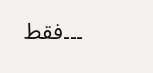۔۔۔فقط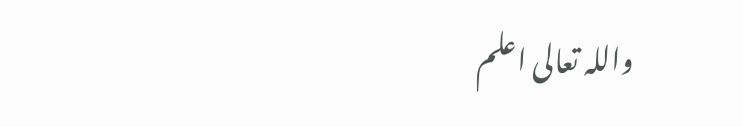واللہ تعالی اعلم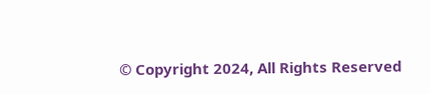© Copyright 2024, All Rights Reserved